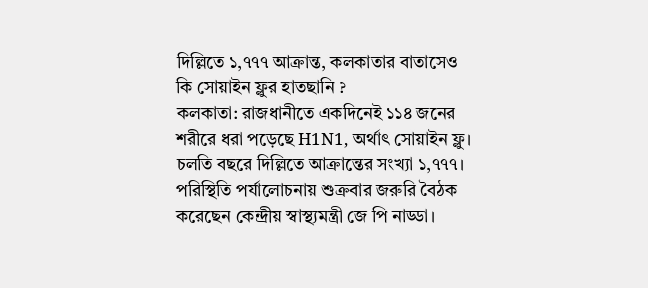দিল্লিতে ১,৭৭৭ আক্রান্ত, কলকাতার বাতাসেও কি সোয়াইন ফ্লুর হাতছানি ?
কলকাতা: রাজধানীতে একদিনেই ১১৪ জনের শরীরে ধরা পড়েছে H1N1, অর্থাৎ সোয়াইন ফ্লু। চলতি বছরে দিল্লিতে আক্রান্তের সংখ্যা ১,৭৭৭। পরিস্থিতি পর্যালোচনায় শুক্রবার জরুরি বৈঠক করেছেন কেন্দ্রীয় স্বাস্থ্যমন্ত্রী জে পি নাড্ডা।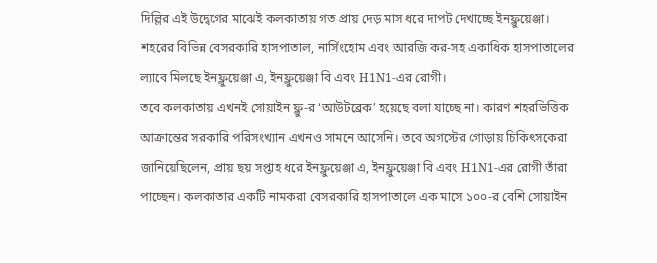দিল্লির এই উদ্বেগের মাঝেই কলকাতায় গত প্রায় দেড় মাস ধরে দাপট দেখাচ্ছে ইনফ্লুয়েঞ্জা। শহরের বিভিন্ন বেসরকারি হাসপাতাল, নার্সিংহোম এবং আরজি কর-সহ একাধিক হাসপাতালের ল্যাবে মিলছে ইনফ্লুয়েঞ্জা এ, ইনফ্লুয়েঞ্জা বি এবং H1N1-এর রোগী।
তবে কলকাতায় এখনই সোয়াইন ফ্লু-র ‘আউটব্রেক’ হয়েছে বলা যাচ্ছে না। কারণ শহরভিত্তিক আক্রান্তের সরকারি পরিসংখ্যান এখনও সামনে আসেনি। তবে অগস্টের গোড়ায় চিকিৎসকেরা জানিয়েছিলেন, প্রায় ছয় সপ্তাহ ধরে ইনফ্লুয়েঞ্জা এ, ইনফ্লুয়েঞ্জা বি এবং H1N1-এর রোগী তাঁরা পাচ্ছেন। কলকাতার একটি নামকরা বেসরকারি হাসপাতালে এক মাসে ১০০-র বেশি সোয়াইন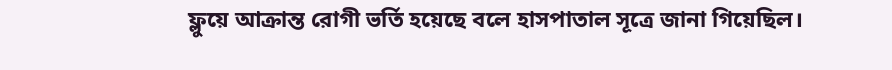ফ্লুয়ে আক্রান্ত রোগী ভর্তি হয়েছে বলে হাসপাতাল সূত্রে জানা গিয়েছিল।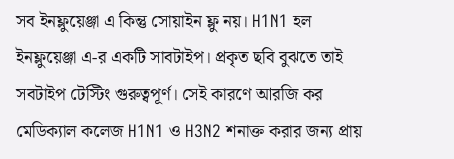সব ইনফ্লুয়েঞ্জা এ কিন্তু সোয়াইন ফ্লু নয়। H1N1 হল ইনফ্লুয়েঞ্জা এ-র একটি সাবটাইপ। প্রকৃত ছবি বুঝতে তাই সবটাইপ টেস্টিং গুরুত্বপূর্ণ। সেই কারণে আরজি কর মেডিক্যাল কলেজ H1N1 ও H3N2 শনাক্ত করার জন্য প্রায়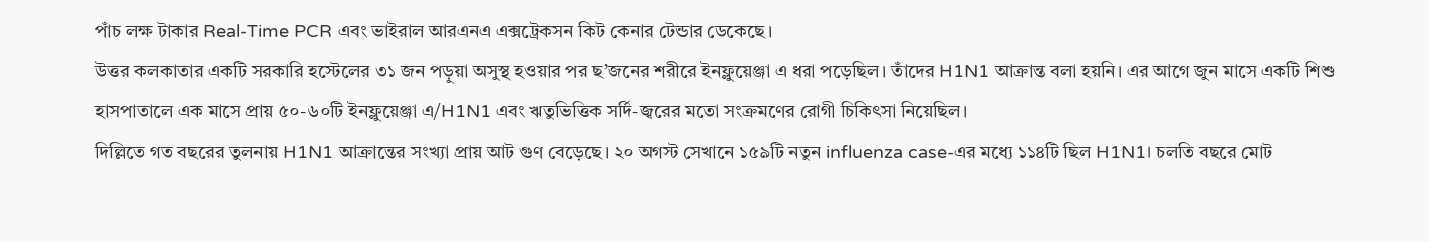পাঁচ লক্ষ টাকার Real-Time PCR এবং ভাইরাল আরএনএ এক্সট্রেকসন কিট কেনার টেন্ডার ডেকেছে।
উত্তর কলকাতার একটি সরকারি হস্টেলের ৩১ জন পড়ুয়া অসুস্থ হওয়ার পর ছ’জনের শরীরে ইনফ্লুয়েঞ্জা এ ধরা পড়েছিল। তাঁদের H1N1 আক্রান্ত বলা হয়নি। এর আগে জুন মাসে একটি শিশু হাসপাতালে এক মাসে প্রায় ৫০-৬০টি ইনফ্লুয়েঞ্জা এ/H1N1 এবং ঋতুভিত্তিক সর্দি-জ্বরের মতো সংক্রমণের রোগী চিকিৎসা নিয়েছিল।
দিল্লিতে গত বছরের তুলনায় H1N1 আক্রান্তের সংখ্যা প্রায় আট গুণ বেড়েছে। ২০ অগস্ট সেখানে ১৫৯টি নতুন influenza case-এর মধ্যে ১১৪টি ছিল H1N1। চলতি বছরে মোট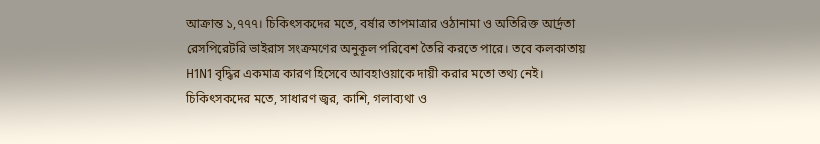আক্রান্ত ১,৭৭৭। চিকিৎসকদের মতে, বর্ষার তাপমাত্রার ওঠানামা ও অতিরিক্ত আর্দ্রতা রেসপিরেটরি ভাইরাস সংক্রমণের অনুকূল পরিবেশ তৈরি করতে পারে। তবে কলকাতায় H1N1 বৃদ্ধির একমাত্র কারণ হিসেবে আবহাওয়াকে দায়ী করার মতো তথ্য নেই।
চিকিৎসকদের মতে, সাধারণ জ্বর, কাশি, গলাব্যথা ও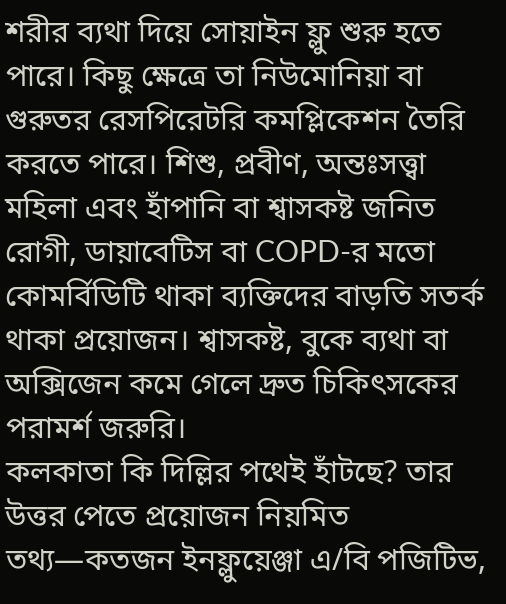শরীর ব্যথা দিয়ে সোয়াইন ফ্লু শুরু হতে পারে। কিছু ক্ষেত্রে তা নিউমোনিয়া বা গুরুতর রেসপিরেটরি কমপ্লিকেশন তৈরি করতে পারে। শিশু, প্রবীণ, অন্তঃসত্ত্বা মহিলা এবং হাঁপানি বা শ্বাসকষ্ট জনিত রোগী, ডায়াবেটিস বা COPD-র মতো কোমর্বিডিটি থাকা ব্যক্তিদের বাড়তি সতর্ক থাকা প্রয়োজন। শ্বাসকষ্ট, বুকে ব্যথা বা অক্সিজেন কমে গেলে দ্রুত চিকিৎসকের পরামর্শ জরুরি।
কলকাতা কি দিল্লির পথেই হাঁটছে? তার উত্তর পেতে প্রয়োজন নিয়মিত তথ্য—কতজন ইনফ্লুয়েঞ্জা এ/বি পজিটিভ,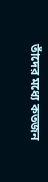তাঁদের মধ্যে কতজন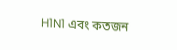H1N1 এবং কতজন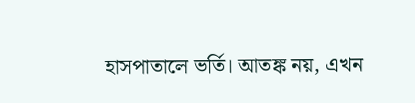হাসপাতালে ভর্তি। আতঙ্ক নয়, এখন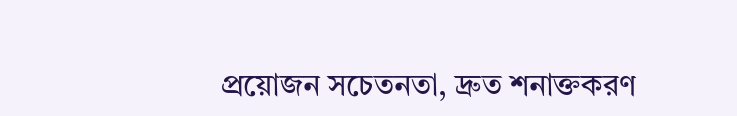প্রয়োজন সচেতনতা, দ্রুত শনাক্তকরণ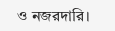ও নজরদারি।